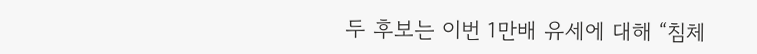두 후보는 이번 1만배 유세에 대해 “침체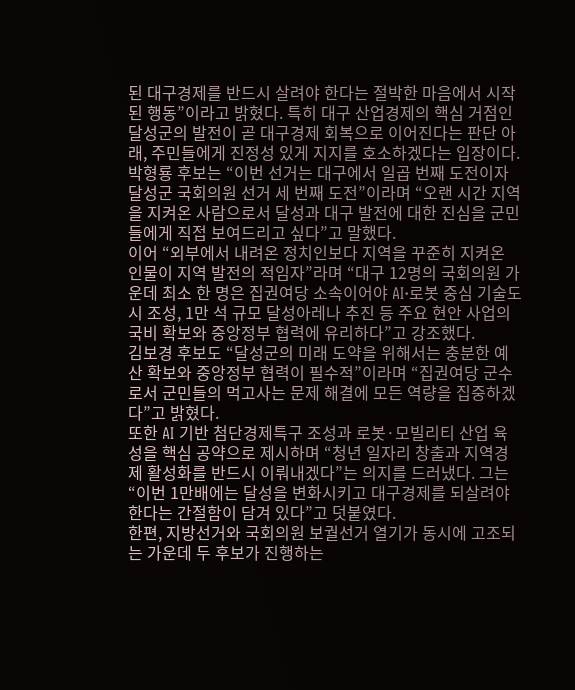된 대구경제를 반드시 살려야 한다는 절박한 마음에서 시작된 행동”이라고 밝혔다. 특히 대구 산업경제의 핵심 거점인 달성군의 발전이 곧 대구경제 회복으로 이어진다는 판단 아래, 주민들에게 진정성 있게 지지를 호소하겠다는 입장이다.
박형룡 후보는 “이번 선거는 대구에서 일곱 번째 도전이자 달성군 국회의원 선거 세 번째 도전”이라며 “오랜 시간 지역을 지켜온 사람으로서 달성과 대구 발전에 대한 진심을 군민들에게 직접 보여드리고 싶다”고 말했다.
이어 “외부에서 내려온 정치인보다 지역을 꾸준히 지켜온 인물이 지역 발전의 적임자”라며 “대구 12명의 국회의원 가운데 최소 한 명은 집권여당 소속이어야 AI·로봇 중심 기술도시 조성, 1만 석 규모 달성아레나 추진 등 주요 현안 사업의 국비 확보와 중앙정부 협력에 유리하다”고 강조했다.
김보경 후보도 “달성군의 미래 도약을 위해서는 충분한 예산 확보와 중앙정부 협력이 필수적”이라며 “집권여당 군수로서 군민들의 먹고사는 문제 해결에 모든 역량을 집중하겠다”고 밝혔다.
또한 AI 기반 첨단경제특구 조성과 로봇·모빌리티 산업 육성을 핵심 공약으로 제시하며 “청년 일자리 창출과 지역경제 활성화를 반드시 이뤄내겠다”는 의지를 드러냈다. 그는 “이번 1만배에는 달성을 변화시키고 대구경제를 되살려야 한다는 간절함이 담겨 있다”고 덧붙였다.
한편, 지방선거와 국회의원 보궐선거 열기가 동시에 고조되는 가운데 두 후보가 진행하는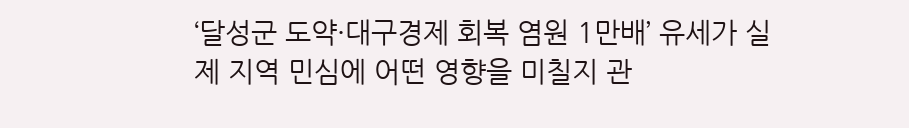‘달성군 도약·대구경제 회복 염원 1만배’ 유세가 실제 지역 민심에 어떤 영향을 미칠지 관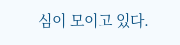심이 모이고 있다.